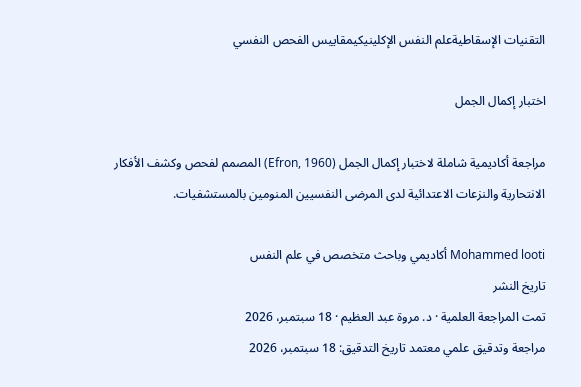التقنيات الإسقاطيةعلم النفس الإكلينيكيمقاييس الفحص النفسي

اختبار إكمال الجمل

مراجعة أكاديمية شاملة لاختبار إكمال الجمل (Efron, 1960) المصمم لفحص وكشف الأفكار الانتحارية والنزعات الاعتدائية لدى المرضى النفسيين المنومين بالمستشفيات.

Mohammed looti أكاديمي وباحث متخصص في علم النفس
تاريخ النشر
تمت المراجعة العلمية · د. مروة عبد العظيم · 18 سبتمبر، 2026
مراجعة وتدقيق علمي معتمد تاريخ التدقيق: 18 سبتمبر، 2026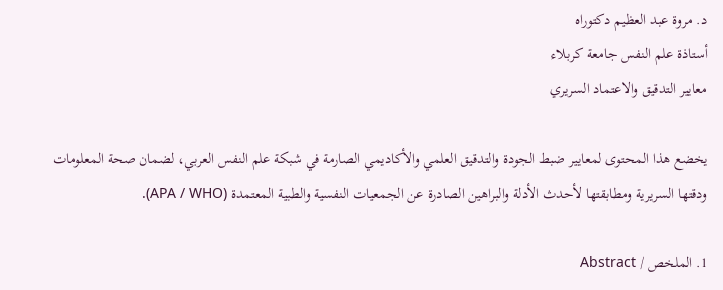د. مروة عبد العظيم دكتوراه
أستاذة علم النفس جامعة كربلاء
معايير التدقيق والاعتماد السريري

يخضع هذا المحتوى لمعايير ضبط الجودة والتدقيق العلمي والأكاديمي الصارمة في شبكة علم النفس العربي، لضمان صحة المعلومات ودقتها السريرية ومطابقتها لأحدث الأدلة والبراهين الصادرة عن الجمعيات النفسية والطبية المعتمدة (APA / WHO).

1. الملخص / Abstract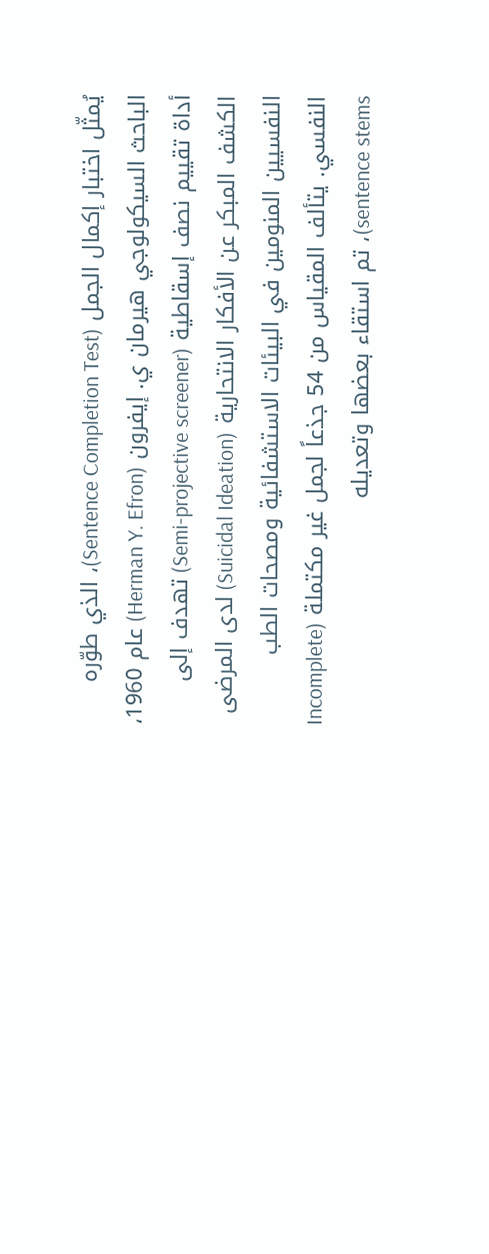يُمثّل اختبار إكمال الجمل (Sentence Completion Test)، الذي طوّره الباحث السيكولوجي هيرمان ي. إيفرون (Herman Y. Efron) عام 1960، أداة تقييم نصف إسقاطية (Semi-projective screener) تهدف إلى الكشف المبكر عن الأفكار الانتحارية (Suicidal Ideation) لدى المرضى النفسيين المنومين في البيئات الاستشفائية ومصحات الطب النفسي. يتألف المقياس من 54 جذعاً لجمل غير مكتملة (Incomplete sentence stems)، تم استقاء بعضها وتعديله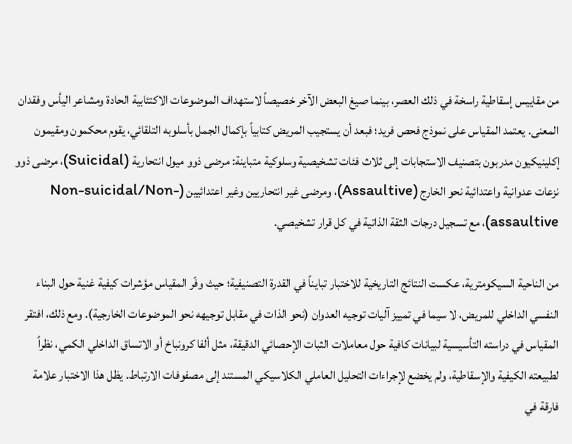من مقاييس إسقاطية راسخة في ذلك العصر، بينما صيغ البعض الآخر خصيصاً لاستهداف الموضوعات الاكتئابية الحادة ومشاعر اليأس وفقدان المعنى. يعتمد المقياس على نموذج فحص فريد؛ فبعد أن يستجيب المريض كتابياً بإكمال الجمل بأسلوبه التلقائي، يقوم محكمون ومقيمون إكلينيكيون مدربون بتصنيف الاستجابات إلى ثلاث فئات تشخيصية وسلوكية متباينة: مرضى ذوو ميول انتحارية (Suicidal)، مرضى ذوو نزعات عدوانية واعتدائية نحو الخارج (Assaultive)، ومرضى غير انتحاريين وغير اعتدائيين (Non-suicidal/Non-assaultive)، مع تسجيل درجات الثقة الذاتية في كل قرار تشخيصي.

من الناحية السيكومترية، عكست النتائج التاريخية للاختبار تبايناً في القدرة التصنيفية؛ حيث وفّر المقياس مؤشرات كيفية غنية حول البناء النفسي الداخلي للمريض، لا سيما في تمييز آليات توجيه العدوان (نحو الذات في مقابل توجيهه نحو الموضوعات الخارجية). ومع ذلك، افتقر المقياس في دراسته التأسيسية لبيانات كافية حول معاملات الثبات الإحصائي الدقيقة، مثل ألفا كرونباخ أو الاتساق الداخلي الكمي، نظراً لطبيعته الكيفية والإسقاطية، ولم يخضع لإجراءات التحليل العاملي الكلاسيكي المستند إلى مصفوفات الارتباط. يظل هذا الاختبار علامة فارقة في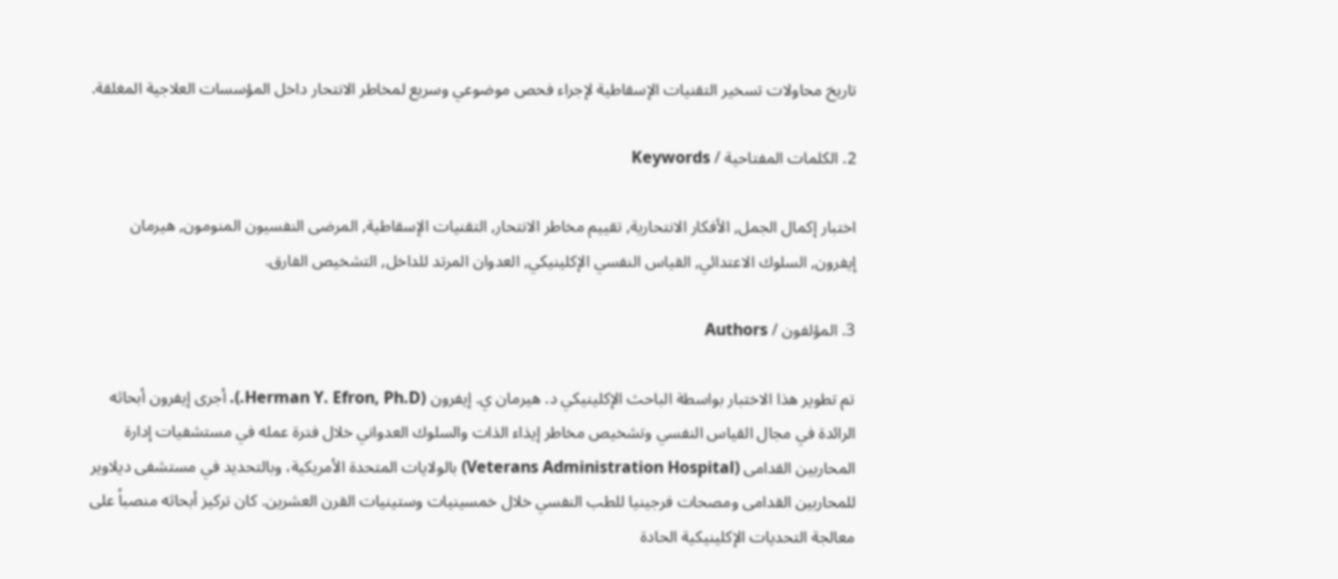تاريخ محاولات تسخير التقنيات الإسقاطية لإجراء فحص موضوعي وسريع لمخاطر الانتحار داخل المؤسسات العلاجية المغلقة.

2. الكلمات المفتاحية / Keywords

اختبار إكمال الجمل, الأفكار الانتحارية, تقييم مخاطر الانتحار, التقنيات الإسقاطية, المرضى النفسيون المنومون, هيرمان إيفرون, السلوك الاعتدائي, القياس النفسي الإكلينيكي, العدوان المرتد للداخل, التشخيص الفارق.

3. المؤلفون / Authors

تم تطوير هذا الاختبار بواسطة الباحث الإكلينيكي د. هيرمان ي. إيفرون (Herman Y. Efron, Ph.D.). أجرى إيفرون أبحاثه الرائدة في مجال القياس النفسي وتشخيص مخاطر إيذاء الذات والسلوك العدواني خلال فترة عمله في مستشفيات إدارة المحاربين القدامى (Veterans Administration Hospital) بالولايات المتحدة الأمريكية، وبالتحديد في مستشفى ديلاوير للمحاربين القدامى ومصحات فرجينيا للطب النفسي خلال خمسينيات وستينيات القرن العشرين. كان تركيز أبحاثه منصباً على معالجة التحديات الإكلينيكية الحادة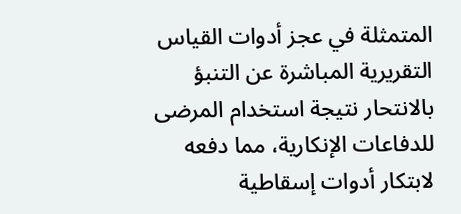المتمثلة في عجز أدوات القياس التقريرية المباشرة عن التنبؤ بالانتحار نتيجة استخدام المرضى للدفاعات الإنكارية، مما دفعه لابتكار أدوات إسقاطية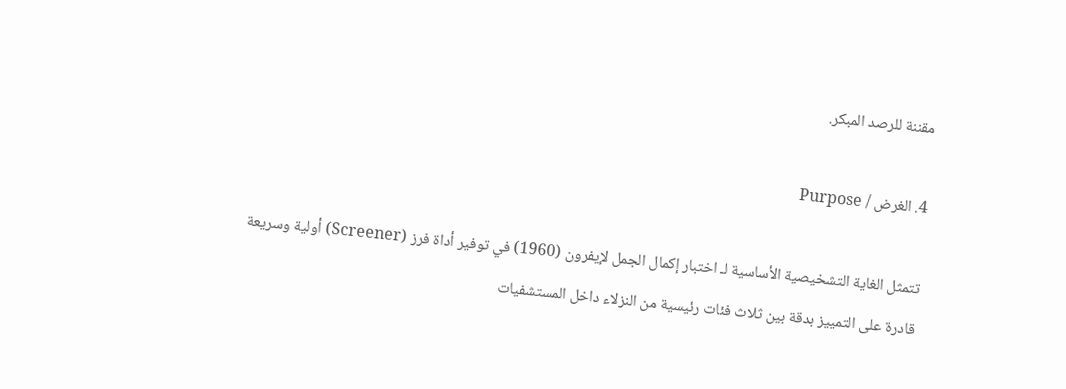مقننة للرصد المبكر.

4. الغرض / Purpose

تتمثل الغاية التشخيصية الأساسية لـ اختبار إكمال الجمل لإيفرون (1960) في توفير أداة فرز (Screener) أولية وسريعة قادرة على التمييز بدقة بين ثلاث فئات رئيسية من النزلاء داخل المستشفيات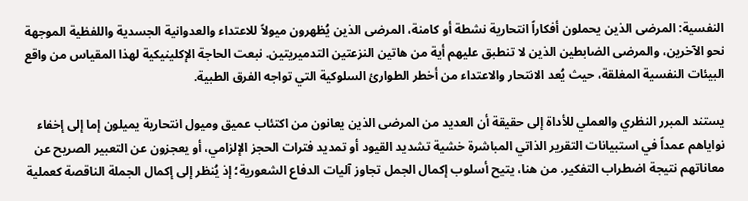النفسية: المرضى الذين يحملون أفكاراً انتحارية نشطة أو كامنة، المرضى الذين يُظهرون ميولاً للاعتداء والعدوانية الجسدية واللفظية الموجهة نحو الآخرين، والمرضى الضابطين الذين لا تنطبق عليهم أية من هاتين النزعتين التدميريتين. نبعت الحاجة الإكلينيكية لهذا المقياس من واقع البيئات النفسية المغلقة، حيث يُعد الانتحار والاعتداء من أخطر الطوارئ السلوكية التي تواجه الفرق الطبية.

يستند المبرر النظري والعملي للأداة إلى حقيقة أن العديد من المرضى الذين يعانون من اكتئاب عميق وميول انتحارية يميلون إما إلى إخفاء نواياهم عمداً في استبيانات التقرير الذاتي المباشرة خشية تشديد القيود أو تمديد فترات الحجز الإلزامي، أو يعجزون عن التعبير الصريح عن معاناتهم نتيجة اضطراب التفكير. من هنا، يتيح أسلوب إكمال الجمل تجاوز آليات الدفاع الشعورية؛ إذ يُنظر إلى إكمال الجملة الناقصة كعملية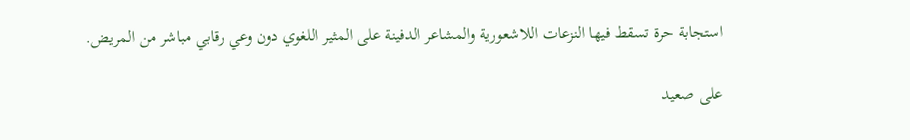استجابة حرة تسقط فيها النزعات اللاشعورية والمشاعر الدفينة على المثير اللغوي دون وعي رقابي مباشر من المريض.

على صعيد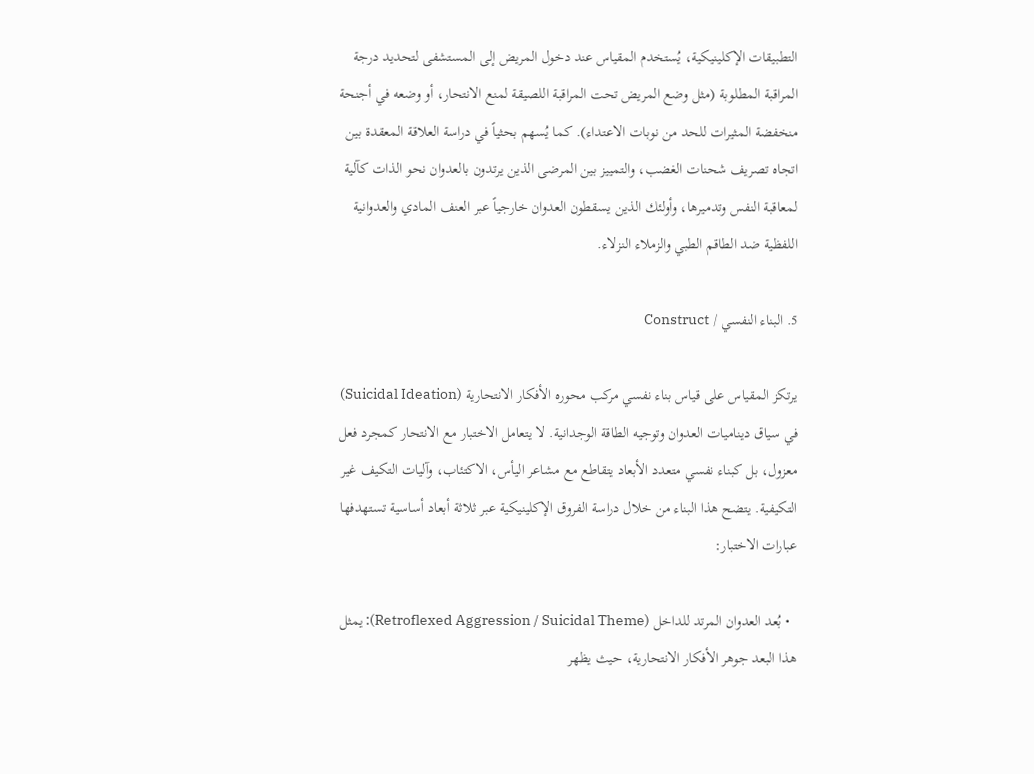التطبيقات الإكلينيكية، يُستخدم المقياس عند دخول المريض إلى المستشفى لتحديد درجة المراقبة المطلوبة (مثل وضع المريض تحت المراقبة اللصيقة لمنع الانتحار، أو وضعه في أجنحة منخفضة المثيرات للحد من نوبات الاعتداء). كما يُسهم بحثياً في دراسة العلاقة المعقدة بين اتجاه تصريف شحنات الغضب، والتمييز بين المرضى الذين يرتدون بالعدوان نحو الذات كآلية لمعاقبة النفس وتدميرها، وأولئك الذين يسقطون العدوان خارجياً عبر العنف المادي والعدوانية اللفظية ضد الطاقم الطبي والزملاء النزلاء.

5. البناء النفسي / Construct

يرتكز المقياس على قياس بناء نفسي مركب محوره الأفكار الانتحارية (Suicidal Ideation) في سياق ديناميات العدوان وتوجيه الطاقة الوجدانية. لا يتعامل الاختبار مع الانتحار كمجرد فعل معزول، بل كبناء نفسي متعدد الأبعاد يتقاطع مع مشاعر اليأس، الاكتئاب، وآليات التكيف غير التكيفية. يتضح هذا البناء من خلال دراسة الفروق الإكلينيكية عبر ثلاثة أبعاد أساسية تستهدفها عبارات الاختبار:

  • بُعد العدوان المرتد للداخل (Retroflexed Aggression / Suicidal Theme): يمثل هذا البعد جوهر الأفكار الانتحارية، حيث يظهر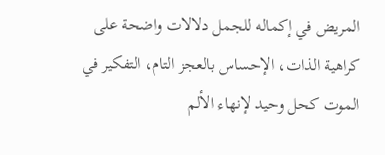المريض في إكماله للجمل دلالات واضحة على كراهية الذات، الإحساس بالعجز التام، التفكير في الموت كحل وحيد لإنهاء الألم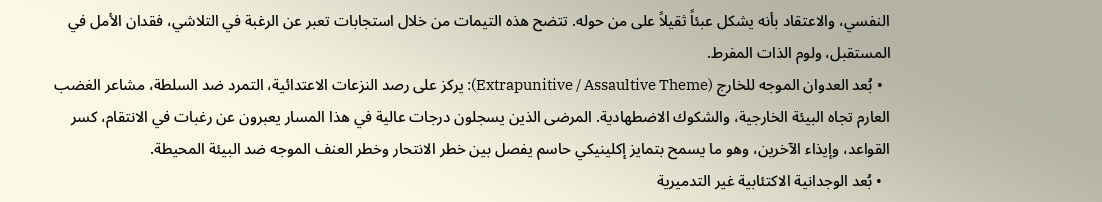النفسي، والاعتقاد بأنه يشكل عبئاً ثقيلاً على من حوله. تتضح هذه التيمات من خلال استجابات تعبر عن الرغبة في التلاشي، فقدان الأمل في المستقبل، ولوم الذات المفرط.
  • بُعد العدوان الموجه للخارج (Extrapunitive / Assaultive Theme): يركز على رصد النزعات الاعتدائية، التمرد ضد السلطة، مشاعر الغضب العارم تجاه البيئة الخارجية، والشكوك الاضطهادية. المرضى الذين يسجلون درجات عالية في هذا المسار يعبرون عن رغبات في الانتقام، كسر القواعد، وإيذاء الآخرين، وهو ما يسمح بتمايز إكلينيكي حاسم يفصل بين خطر الانتحار وخطر العنف الموجه ضد البيئة المحيطة.
  • بُعد الوجدانية الاكتئابية غير التدميرية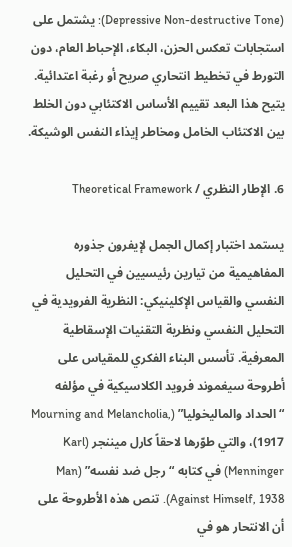(Depressive Non-destructive Tone): يشتمل على استجابات تعكس الحزن، البكاء، الإحباط العام، دون التورط في تخطيط انتحاري صريح أو رغبة اعتدائية. يتيح هذا البعد تقييم الأساس الاكتئابي دون الخلط بين الاكتئاب الخامل ومخاطر إيذاء النفس الوشيكة.

6. الإطار النظري / Theoretical Framework

يستمد اختبار إكمال الجمل لإيفرون جذوره المفاهيمية من تيارين رئيسيين في التحليل النفسي والقياس الإكلينيكي: النظرية الفرويدية في التحليل النفسي ونظرية التقنيات الإسقاطية المعرفية. تأسس البناء الفكري للمقياس على أطروحة سيغموند فرويد الكلاسيكية في مؤلفه “الحداد والماليخوليا” (Mourning and Melancholia, 1917)، والتي طوّرها لاحقاً كارل ميننجر (Karl Menninger) في كتابه “رجل ضد نفسه” (Man Against Himself, 1938). تنص هذه الأطروحة على أن الانتحار هو في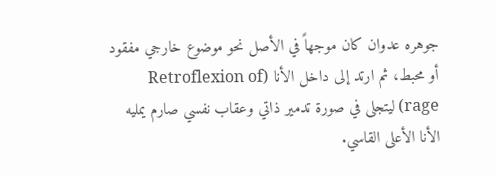جوهره عدوان كان موجهاً في الأصل نحو موضوع خارجي مفقود أو محبط، ثم ارتد إلى داخل الأنا (Retroflexion of rage) ليتجلى في صورة تدمير ذاتي وعقاب نفسي صارم يمليه الأنا الأعلى القاسي.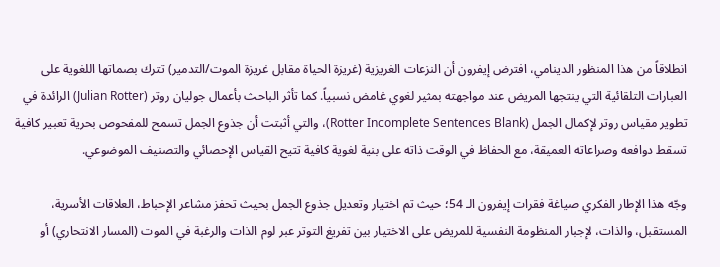انطلاقاً من هذا المنظور الدينامي، افترض إيفرون أن النزعات الغريزية (غريزة الحياة مقابل غريزة الموت/التدمير) تترك بصماتها اللغوية على العبارات التلقائية التي ينتجها المريض عند مواجهته بمثير لغوي غامض نسبياً. كما تأثر الباحث بأعمال جوليان روتر (Julian Rotter) الرائدة في تطوير مقياس روتر لإكمال الجمل (Rotter Incomplete Sentences Blank)، والتي أثبتت أن جذوع الجمل تسمح للمفحوص بحرية تعبير كافية تسقط دوافعه وصراعاته العميقة، مع الحفاظ في الوقت ذاته على بنية لغوية كافية تتيح القياس الإحصائي والتصنيف الموضوعي.

وجّه هذا الإطار الفكري صياغة فقرات إيفرون الـ 54؛ حيث تم اختيار وتعديل جذوع الجمل بحيث تحفز مشاعر الإحباط، العلاقات الأسرية، المستقبل، والذات، لإجبار المنظومة النفسية للمريض على الاختيار بين تفريغ التوتر عبر لوم الذات والرغبة في الموت (المسار الانتحاري) أو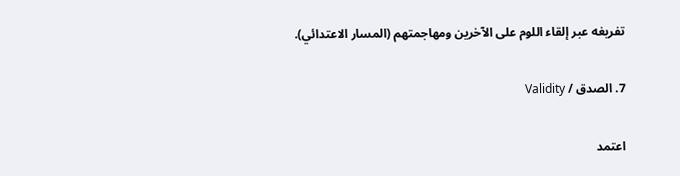تفريغه عبر إلقاء اللوم على الآخرين ومهاجمتهم (المسار الاعتدائي).

7. الصدق / Validity

اعتمد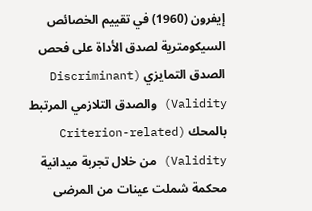إيفرون (1960) في تقييم الخصائص السيكومترية لصدق الأداة على فحص الصدق التمايزي (Discriminant Validity) والصدق التلازمي المرتبط بالمحك (Criterion-related Validity) من خلال تجربة ميدانية محكمة شملت عينات من المرضى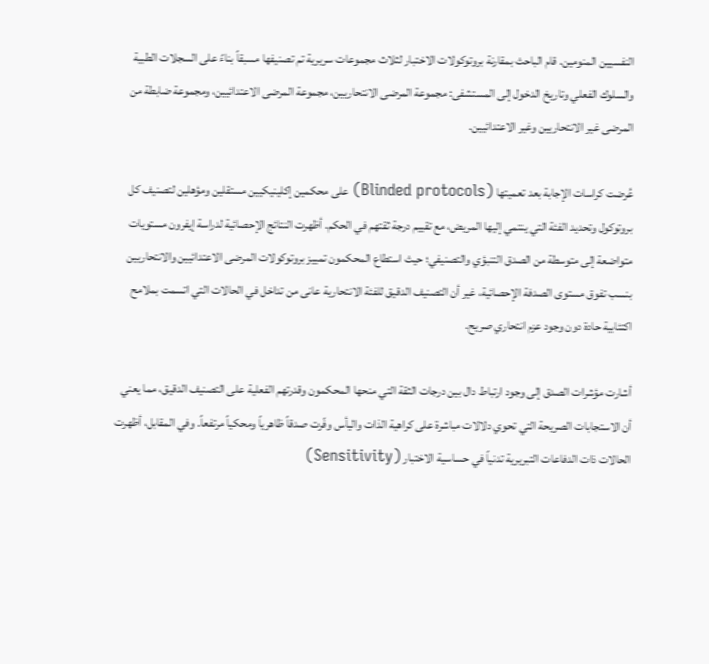النفسيين المنومين. قام الباحث بمقارنة بروتوكولات الاختبار لثلاث مجموعات سريرية تم تصنيفها مسبقاً بناءً على السجلات الطبية والسلوك الفعلي وتاريخ الدخول إلى المستشفى: مجموعة المرضى الانتحاريين، مجموعة المرضى الاعتدائيين، ومجموعة ضابطة من المرضى غير الانتحاريين وغير الاعتدائيين.

عُرضت كراسات الإجابة بعد تعميتها (Blinded protocols) على محكمين إكلينيكيين مستقلين ومؤهلين لتصنيف كل بروتوكول وتحديد الفئة التي ينتمي إليها المريض، مع تقييم درجة ثقتهم في الحكم. أظهرت النتائج الإحصائية لدراسة إيفرون مستويات متواضعة إلى متوسطة من الصدق التنبؤي والتصنيفي؛ حيث استطاع المحكمون تمييز بروتوكولات المرضى الاعتدائيين والانتحاريين بنسب تفوق مستوى الصدفة الإحصائية، غير أن التصنيف الدقيق للفئة الانتحارية عانى من تداخل في الحالات التي اتسمت بملامح اكتئابية حادة دون وجود عزم انتحاري صريح.

أشارت مؤشرات الصدق إلى وجود ارتباط دال بين درجات الثقة التي منحها المحكمون وقدرتهم الفعلية على التصنيف الدقيق، مما يعني أن الاستجابات الصريحة التي تحوي دلالات مباشرة على كراهية الذات واليأس وفّرت صدقاً ظاهرياً ومحكياً مرتفعاً. وفي المقابل، أظهرت الحالات ذات الدفاعات التبريرية تدنياً في حساسية الاختبار (Sensitivity)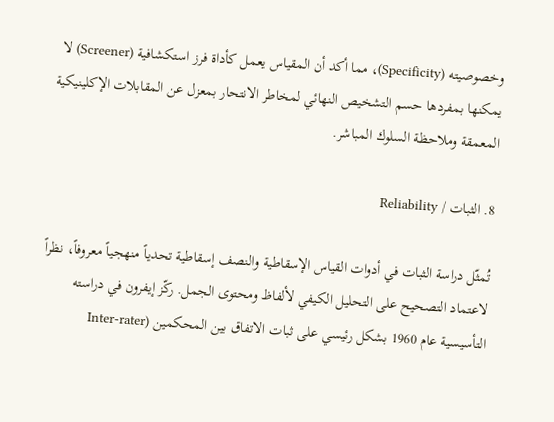وخصوصيته (Specificity)، مما أكد أن المقياس يعمل كأداة فرز استكشافية (Screener) لا يمكنها بمفردها حسم التشخيص النهائي لمخاطر الانتحار بمعزل عن المقابلات الإكلينيكية المعمقة وملاحظة السلوك المباشر.

8. الثبات / Reliability

تُمثّل دراسة الثبات في أدوات القياس الإسقاطية والنصف إسقاطية تحدياً منهجياً معروفاً، نظراً لاعتماد التصحيح على التحليل الكيفي لألفاظ ومحتوى الجمل. ركّز إيفرون في دراسته التأسيسية عام 1960 بشكل رئيسي على ثبات الاتفاق بين المحكمين (Inter-rater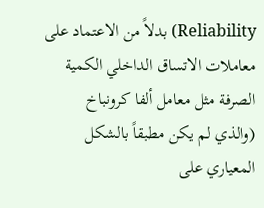Reliability) بدلاً من الاعتماد على معاملات الاتساق الداخلي الكمية الصرفة مثل معامل ألفا كرونباخ (والذي لم يكن مطبقاً بالشكل المعياري على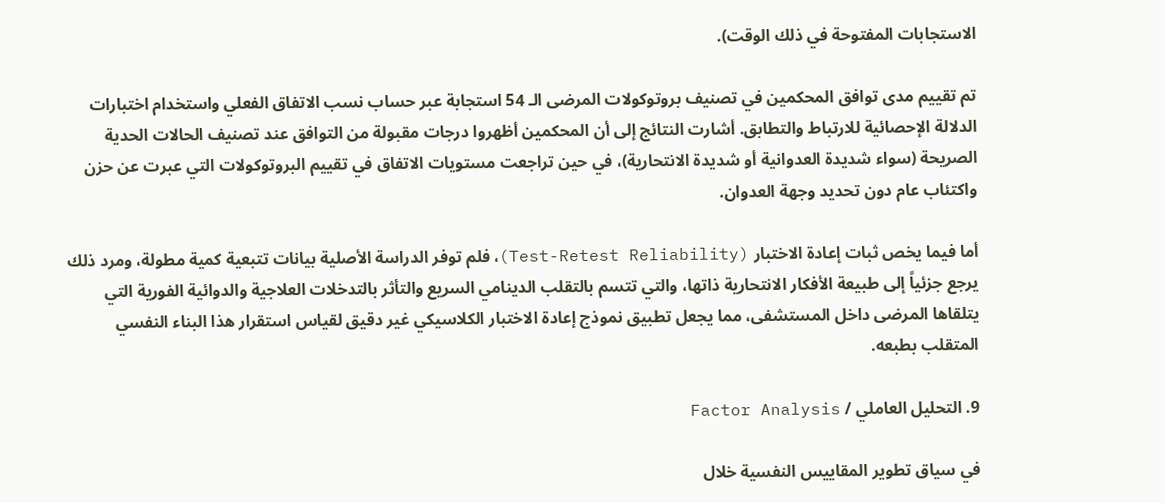الاستجابات المفتوحة في ذلك الوقت).

تم تقييم مدى توافق المحكمين في تصنيف بروتوكولات المرضى الـ 54 استجابة عبر حساب نسب الاتفاق الفعلي واستخدام اختبارات الدلالة الإحصائية للارتباط والتطابق. أشارت النتائج إلى أن المحكمين أظهروا درجات مقبولة من التوافق عند تصنيف الحالات الحدية الصريحة (سواء شديدة العدوانية أو شديدة الانتحارية)، في حين تراجعت مستويات الاتفاق في تقييم البروتوكولات التي عبرت عن حزن واكتئاب عام دون تحديد وجهة العدوان.

أما فيما يخص ثبات إعادة الاختبار (Test-Retest Reliability)، فلم توفر الدراسة الأصلية بيانات تتبعية كمية مطولة، ومرد ذلك يرجع جزئياً إلى طبيعة الأفكار الانتحارية ذاتها، والتي تتسم بالتقلب الدينامي السريع والتأثر بالتدخلات العلاجية والدوائية الفورية التي يتلقاها المرضى داخل المستشفى، مما يجعل تطبيق نموذج إعادة الاختبار الكلاسيكي غير دقيق لقياس استقرار هذا البناء النفسي المتقلب بطبعه.

9. التحليل العاملي / Factor Analysis

في سياق تطوير المقاييس النفسية خلال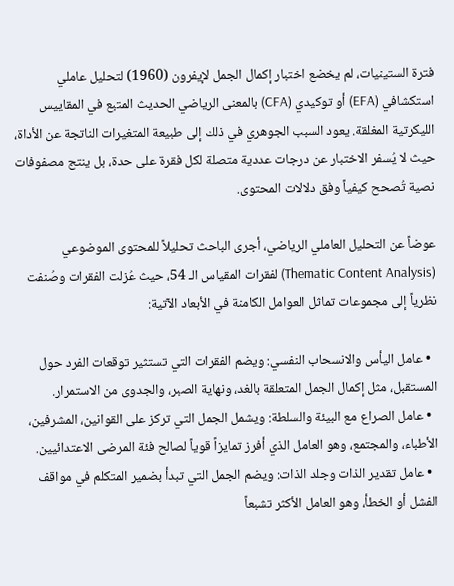فترة الستينيات، لم يخضع اختبار إكمال الجمل لإيفرون (1960) لتحليل عاملي استكشافي (EFA) أو توكيدي (CFA) بالمعنى الرياضي الحديث المتبع في المقاييس الليكرتية المغلقة. يعود السبب الجوهري في ذلك إلى طبيعة المتغيرات الناتجة عن الأداة، حيث لا يُسفر الاختبار عن درجات عددية متصلة لكل فقرة على حدة، بل ينتج مصفوفات نصية تُصحح كيفياً وفق دلالات المحتوى.

عوضاً عن التحليل العاملي الرياضي، أجرى الباحث تحليلاً للمحتوى الموضوعي (Thematic Content Analysis) لفقرات المقياس الـ 54، حيث عُزلت الفقرات وصُنفت نظرياً إلى مجموعات تماثل العوامل الكامنة في الأبعاد الآتية:

  • عامل اليأس والانسحاب النفسي: ويضم الفقرات التي تستثير توقعات الفرد حول المستقبل، مثل إكمال الجمل المتعلقة بالغد، ونهاية الصبر، والجدوى من الاستمرار.
  • عامل الصراع مع البيئة والسلطة: ويشمل الجمل التي تركز على القوانين، المشرفين، الأطباء، والمجتمع، وهو العامل الذي أفرز تمايزاً قوياً لصالح فئة المرضى الاعتدائيين.
  • عامل تقدير الذات وجلد الذات: ويضم الجمل التي تبدأ بضمير المتكلم في مواقف الفشل أو الخطأ، وهو العامل الأكثر تشبعاً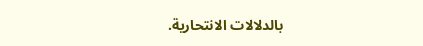بالدلالات الانتحارية.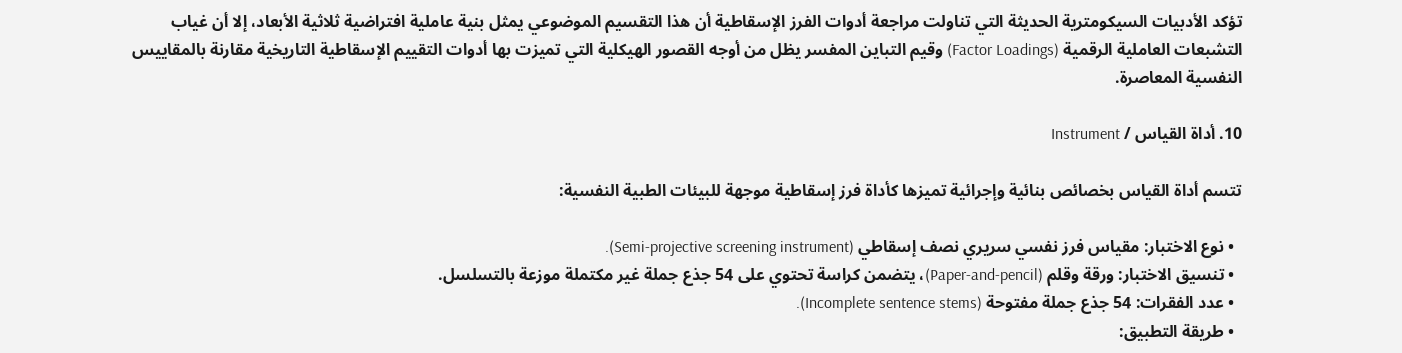تؤكد الأدبيات السيكومترية الحديثة التي تناولت مراجعة أدوات الفرز الإسقاطية أن هذا التقسيم الموضوعي يمثل بنية عاملية افتراضية ثلاثية الأبعاد، إلا أن غياب التشبعات العاملية الرقمية (Factor Loadings) وقيم التباين المفسر يظل من أوجه القصور الهيكلية التي تميزت بها أدوات التقييم الإسقاطية التاريخية مقارنة بالمقاييس النفسية المعاصرة.

10. أداة القياس / Instrument

تتسم أداة القياس بخصائص بنائية وإجرائية تميزها كأداة فرز إسقاطية موجهة للبيئات الطبية النفسية:

  • نوع الاختبار: مقياس فرز نفسي سريري نصف إسقاطي (Semi-projective screening instrument).
  • تنسيق الاختبار: ورقة وقلم (Paper-and-pencil)، يتضمن كراسة تحتوي على 54 جذع جملة غير مكتملة موزعة بالتسلسل.
  • عدد الفقرات: 54 جذع جملة مفتوحة (Incomplete sentence stems).
  • طريقة التطبيق: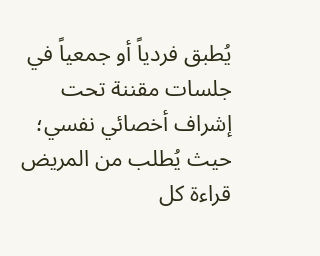يُطبق فردياً أو جمعياً في جلسات مقننة تحت إشراف أخصائي نفسي؛ حيث يُطلب من المريض قراءة كل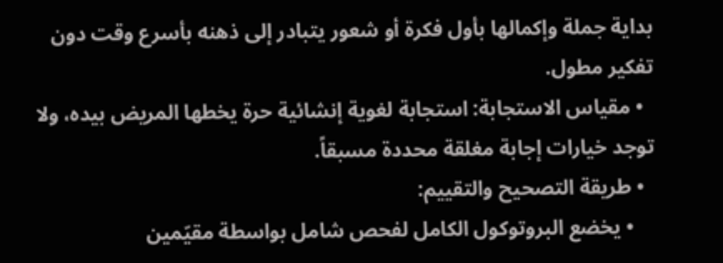بداية جملة وإكمالها بأول فكرة أو شعور يتبادر إلى ذهنه بأسرع وقت دون تفكير مطول.
  • مقياس الاستجابة: استجابة لغوية إنشائية حرة يخطها المريض بيده، ولا توجد خيارات إجابة مغلقة محددة مسبقاً.
  • طريقة التصحيح والتقييم:
    • يخضع البروتوكول الكامل لفحص شامل بواسطة مقيّمين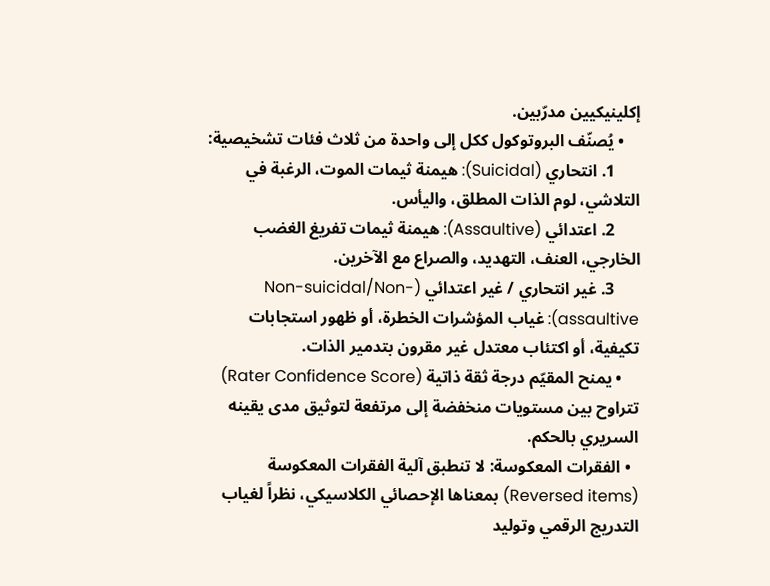إكلينيكيين مدرّبين.
    • يُصنّف البروتوكول ككل إلى واحدة من ثلاث فئات تشخيصية:
      1. انتحاري (Suicidal): هيمنة ثيمات الموت، الرغبة في التلاشي، لوم الذات المطلق، واليأس.
      2. اعتدائي (Assaultive): هيمنة ثيمات تفريغ الغضب الخارجي، العنف، التهديد، والصراع مع الآخرين.
      3. غير انتحاري / غير اعتدائي (Non-suicidal/Non-assaultive): غياب المؤشرات الخطرة، أو ظهور استجابات تكيفية، أو اكتئاب معتدل غير مقرون بتدمير الذات.
    • يمنح المقيّم درجة ثقة ذاتية (Rater Confidence Score) تتراوح بين مستويات منخفضة إلى مرتفعة لتوثيق مدى يقينه السريري بالحكم.
  • الفقرات المعكوسة: لا تنطبق آلية الفقرات المعكوسة (Reversed items) بمعناها الإحصائي الكلاسيكي، نظراً لغياب التدريج الرقمي وتوليد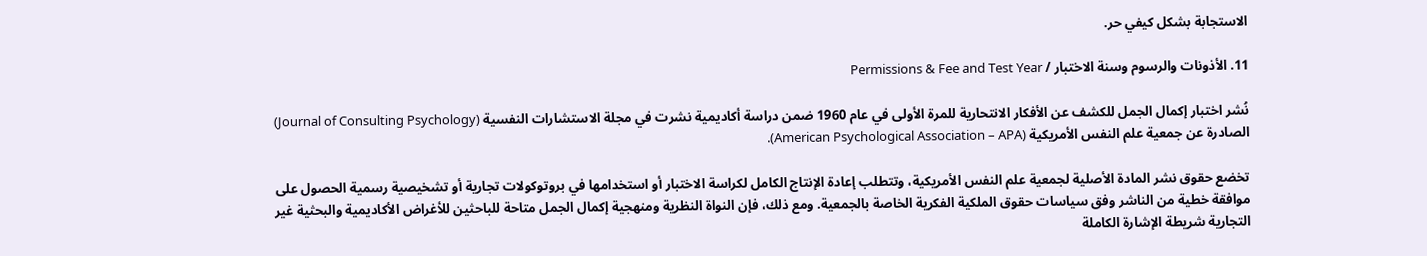الاستجابة بشكل كيفي حر.

11. الأذونات والرسوم وسنة الاختبار / Permissions & Fee and Test Year

نُشر اختبار إكمال الجمل للكشف عن الأفكار الانتحارية للمرة الأولى في عام 1960 ضمن دراسة أكاديمية نشرت في مجلة الاستشارات النفسية (Journal of Consulting Psychology) الصادرة عن جمعية علم النفس الأمريكية (American Psychological Association – APA).

تخضع حقوق نشر المادة الأصلية لجمعية علم النفس الأمريكية، وتتطلب إعادة الإنتاج الكامل لكراسة الاختبار أو استخدامها في بروتوكولات تجارية أو تشخيصية رسمية الحصول على موافقة خطية من الناشر وفق سياسات حقوق الملكية الفكرية الخاصة بالجمعية. ومع ذلك، فإن النواة النظرية ومنهجية إكمال الجمل متاحة للباحثين للأغراض الأكاديمية والبحثية غير التجارية شريطة الإشارة الكاملة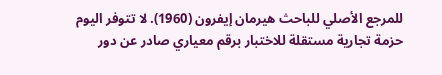للمرجع الأصلي للباحث هيرمان إيفرون (1960). لا تتوفر اليوم حزمة تجارية مستقلة للاختبار برقم معياري صادر عن دور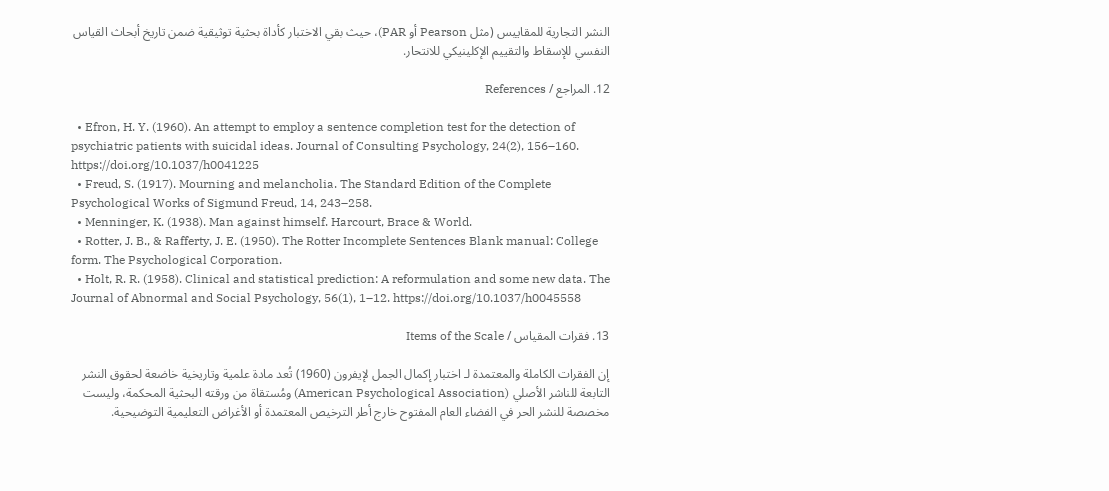النشر التجارية للمقاييس (مثل Pearson أو PAR)، حيث بقي الاختبار كأداة بحثية توثيقية ضمن تاريخ أبحاث القياس النفسي للإسقاط والتقييم الإكلينيكي للانتحار.

12. المراجع / References

  • Efron, H. Y. (1960). An attempt to employ a sentence completion test for the detection of psychiatric patients with suicidal ideas. Journal of Consulting Psychology, 24(2), 156–160. https://doi.org/10.1037/h0041225
  • Freud, S. (1917). Mourning and melancholia. The Standard Edition of the Complete Psychological Works of Sigmund Freud, 14, 243–258.
  • Menninger, K. (1938). Man against himself. Harcourt, Brace & World.
  • Rotter, J. B., & Rafferty, J. E. (1950). The Rotter Incomplete Sentences Blank manual: College form. The Psychological Corporation.
  • Holt, R. R. (1958). Clinical and statistical prediction: A reformulation and some new data. The Journal of Abnormal and Social Psychology, 56(1), 1–12. https://doi.org/10.1037/h0045558

13. فقرات المقياس / Items of the Scale

إن الفقرات الكاملة والمعتمدة لـ اختبار إكمال الجمل لإيفرون (1960) تُعد مادة علمية وتاريخية خاضعة لحقوق النشر التابعة للناشر الأصلي (American Psychological Association) ومُستقاة من ورقته البحثية المحكمة، وليست مخصصة للنشر الحر في الفضاء العام المفتوح خارج أطر الترخيص المعتمدة أو الأغراض التعليمية التوضيحية.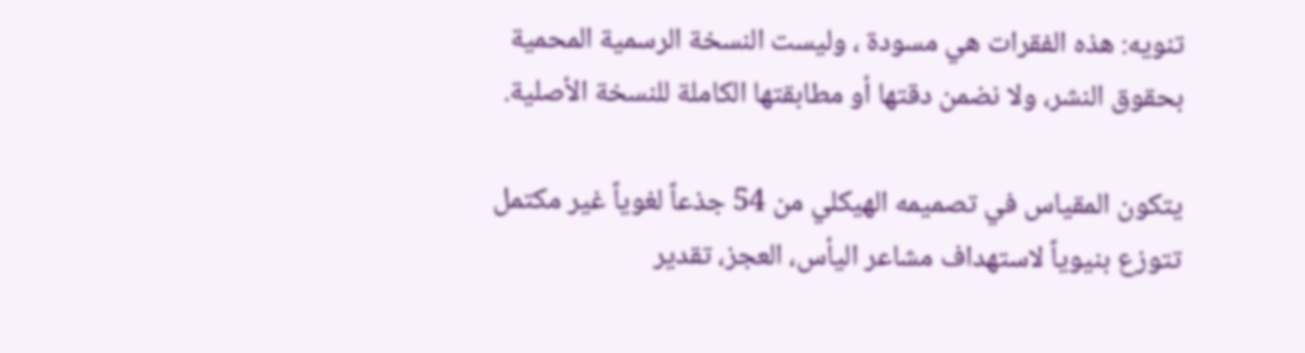تنويه: هذه الفقرات هي مسودة ، وليست النسخة الرسمية المحمية بحقوق النشر، ولا نضمن دقتها أو مطابقتها الكاملة للنسخة الأصلية.

يتكون المقياس في تصميمه الهيكلي من 54 جذعاً لغوياً غير مكتمل تتوزع بنيوياً لاستهداف مشاعر اليأس، العجز، تقدير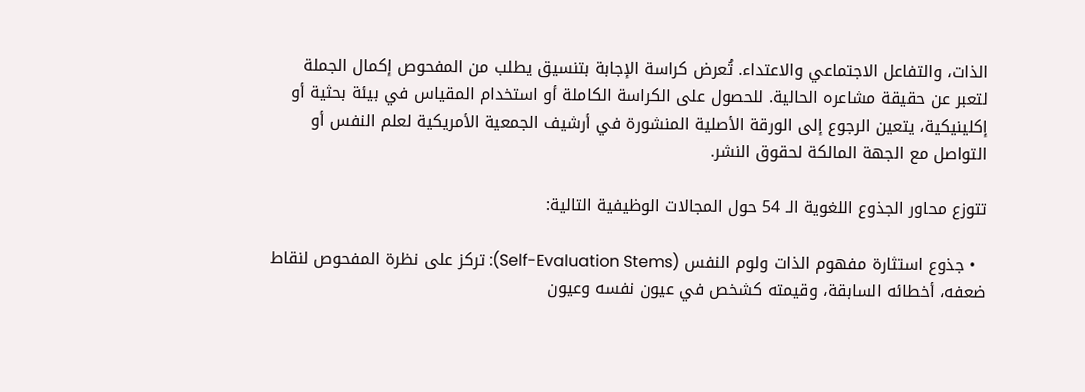الذات، والتفاعل الاجتماعي والاعتداء. تُعرض كراسة الإجابة بتنسيق يطلب من المفحوص إكمال الجملة لتعبر عن حقيقة مشاعره الحالية. للحصول على الكراسة الكاملة أو استخدام المقياس في بيئة بحثية أو إكلينيكية، يتعين الرجوع إلى الورقة الأصلية المنشورة في أرشيف الجمعية الأمريكية لعلم النفس أو التواصل مع الجهة المالكة لحقوق النشر.

تتوزع محاور الجذوع اللغوية الـ 54 حول المجالات الوظيفية التالية:

  • جذوع استثارة مفهوم الذات ولوم النفس (Self-Evaluation Stems): تركز على نظرة المفحوص لنقاط ضعفه، أخطائه السابقة، وقيمته كشخص في عيون نفسه وعيون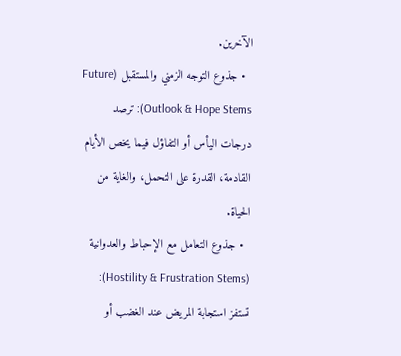الآخرين.
  • جذوع التوجه الزمني والمستقبل (Future Outlook & Hope Stems): ترصد درجات اليأس أو التفاؤل فيما يخص الأيام القادمة، القدرة على التحمل، والغاية من الحياة.
  • جذوع التعامل مع الإحباط والعدوانية (Hostility & Frustration Stems): تستفز استجابة المريض عند الغضب أو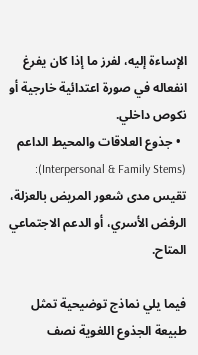الإساءة إليه، لفرز ما إذا كان يفرغ انفعاله في صورة اعتدائية خارجية أو نكوص داخلي.
  • جذوع العلاقات والمحيط الداعم (Interpersonal & Family Stems): تقيس مدى شعور المريض بالعزلة، الرفض الأسري، أو الدعم الاجتماعي المتاح.

فيما يلي نماذج توضيحية تمثل طبيعة الجذوع اللغوية نصف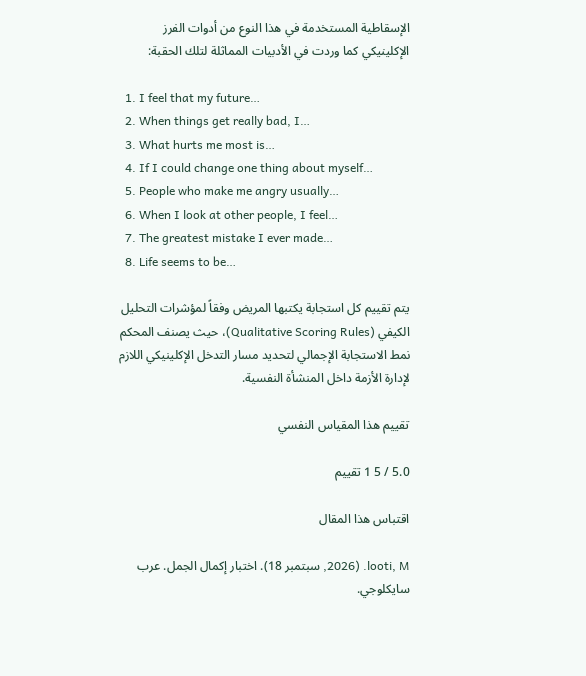الإسقاطية المستخدمة في هذا النوع من أدوات الفرز الإكلينيكي كما وردت في الأدبيات المماثلة لتلك الحقبة:

  1. I feel that my future…
  2. When things get really bad, I…
  3. What hurts me most is…
  4. If I could change one thing about myself…
  5. People who make me angry usually…
  6. When I look at other people, I feel…
  7. The greatest mistake I ever made…
  8. Life seems to be…

يتم تقييم كل استجابة يكتبها المريض وفقاً لمؤشرات التحليل الكيفي (Qualitative Scoring Rules)، حيث يصنف المحكم نمط الاستجابة الإجمالي لتحديد مسار التدخل الإكلينيكي اللازم لإدارة الأزمة داخل المنشأة النفسية.

تقييم هذا المقياس النفسي

5.0 / 5 1 تقييم

اقتباس هذا المقال

looti, M. (2026, سبتمبر 18). اختبار إكمال الجمل. عرب سايكلوجي.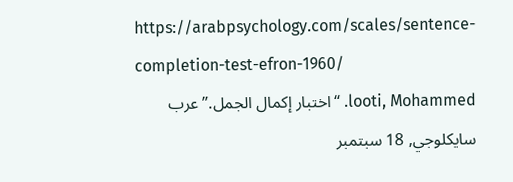https://arabpsychology.com/scales/sentence-completion-test-efron-1960/
looti, Mohammed. “اختبار إكمال الجمل.” عرب سايكلوجي, 18 سبتمبر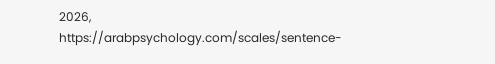2026, https://arabpsychology.com/scales/sentence-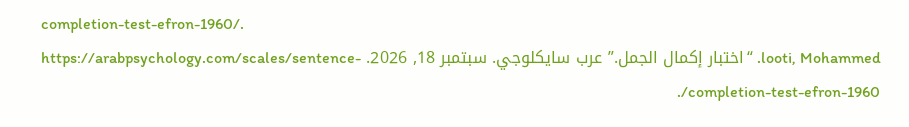completion-test-efron-1960/.
looti, Mohammed. “اختبار إكمال الجمل.” عرب سايكلوجي. سبتمبر 18, 2026. https://arabpsychology.com/scales/sentence-completion-test-efron-1960/.